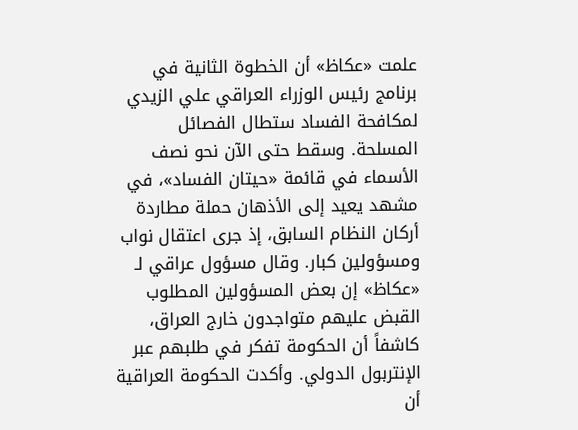علمت «عكاظ» أن الخطوة الثانية في برنامج رئيس الوزراء العراقي علي الزيدي لمكافحة الفساد ستطال الفصائل المسلحة. وسقط حتى الآن نحو نصف الأسماء في قائمة «حيتان الفساد»، في مشهد يعيد إلى الأذهان حملة مطاردة أركان النظام السابق، إذ جرى اعتقال نواب ومسؤولين كبار. وقال مسؤول عراقي لـ «عكاظ» إن بعض المسؤولين المطلوب القبض عليهم متواجدون خارج العراق، كاشفاً أن الحكومة تفكر في طلبهم عبر الإنتربول الدولي. وأكدت الحكومة العراقية أن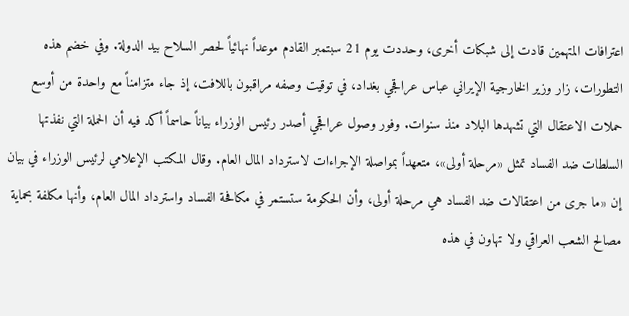اعترافات المتهمين قادت إلى شبكات أخرى، وحددت يوم 21 سبتمبر القادم موعداً نهائياً لحصر السلاح بيد الدولة. وفي خضم هذه التطورات، زار وزير الخارجية الإيراني عباس عراقجي بغداد، في توقيت وصفه مراقبون باللافت، إذ جاء متزامناً مع واحدة من أوسع حملات الاعتقال التي تشهدها البلاد منذ سنوات. وفور وصول عراقجي أصدر رئيس الوزراء بياناً حاسماً أكد فيه أن الحملة التي نفذتها السلطات ضد الفساد تمثل «مرحلة أولى»، متعهداً بمواصلة الإجراءات لاسترداد المال العام. وقال المكتب الإعلامي لرئيس الوزراء في بيان إن «ما جرى من اعتقالات ضد الفساد هي مرحلة أولى، وأن الحكومة ستستمر في مكافحة الفساد واسترداد المال العام، وأنها مكلفة بحماية مصالح الشعب العراقي ولا تهاون في هذه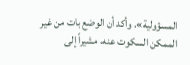المسؤولية». وأكد أن الوضع بات من غير الممكن السكوت عنه، مشيراً إلى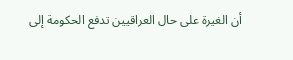أن الغيرة على حال العراقيين تدفع الحكومة إلى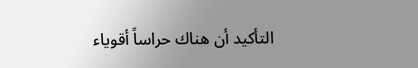التأكيد أن هناك حراساً أقوياء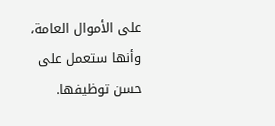على الأموال العامة، وأنها ستعمل على حسن توظيفها.